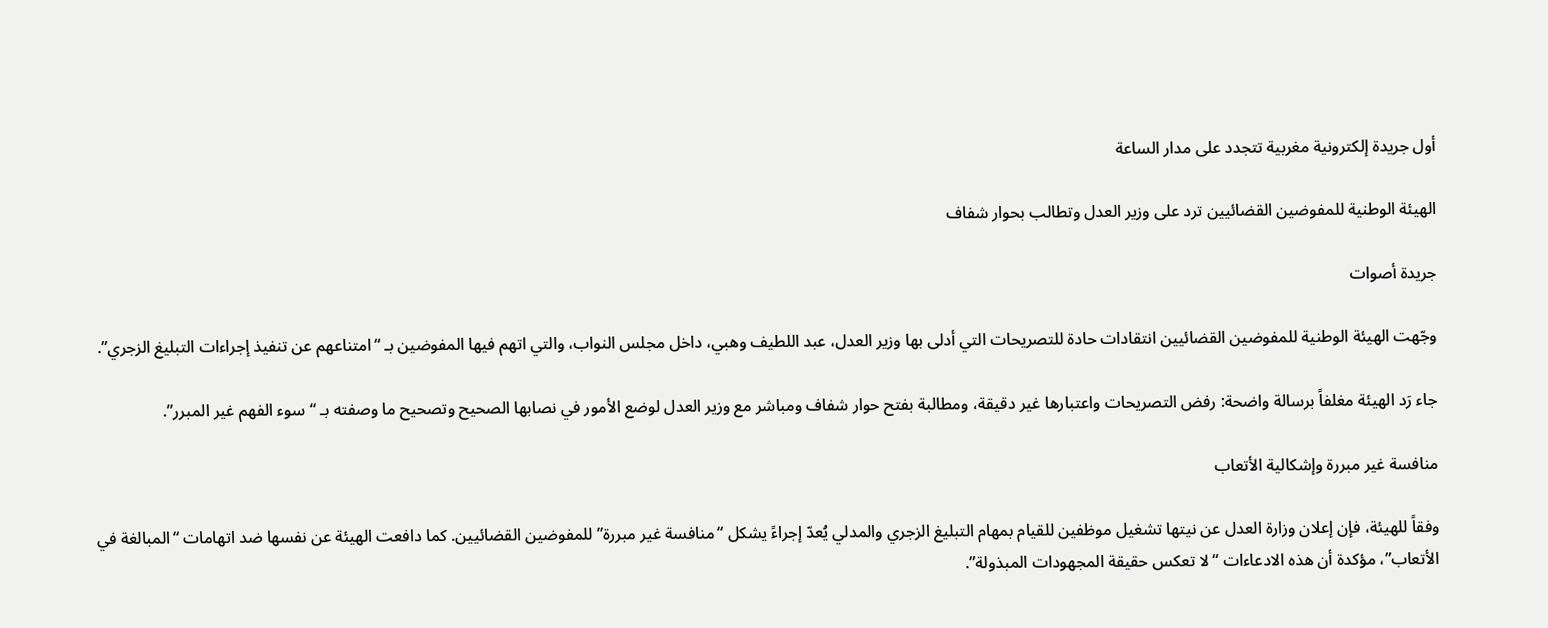أول جريدة إلكترونية مغربية تتجدد على مدار الساعة

الهيئة الوطنية للمفوضين القضائيين ترد على وزير العدل وتطالب بحوار شفاف

جريدة أصوات

وجّهت الهيئة الوطنية للمفوضين القضائيين انتقادات حادة للتصريحات التي أدلى بها وزير العدل، عبد اللطيف وهبي، داخل مجلس النواب، والتي اتهم فيها المفوضين بـ “امتناعهم عن تنفيذ إجراءات التبليغ الزجري”.

جاء رَد الهيئة مغلفاً برسالة واضحة: رفض التصريحات واعتبارها غير دقيقة، ومطالبة بفتح حوار شفاف ومباشر مع وزير العدل لوضع الأمور في نصابها الصحيح وتصحيح ما وصفته بـ “سوء الفهم غير المبرر”.

منافسة غير مبررة وإشكالية الأتعاب

وفقاً للهيئة، فإن إعلان وزارة العدل عن نيتها تشغيل موظفين للقيام بمهام التبليغ الزجري والمدلي يُعدّ إجراءً يشكل “منافسة غير مبررة” للمفوضين القضائيين. كما دافعت الهيئة عن نفسها ضد اتهامات “المبالغة في الأتعاب”، مؤكدة أن هذه الادعاءات “لا تعكس حقيقة المجهودات المبذولة”.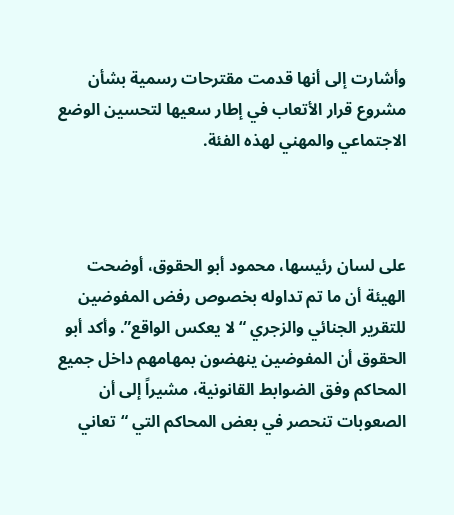وأشارت إلى أنها قدمت مقترحات رسمية بشأن مشروع قرار الأتعاب في إطار سعيها لتحسين الوضع الاجتماعي والمهني لهذه الفئة.



على لسان رئيسها، محمود أبو الحقوق، أوضحت الهيئة أن ما تم تداوله بخصوص رفض المفوضين للتقرير الجنائي والزجري “لا يعكس الواقع”. وأكد أبو الحقوق أن المفوضين ينهضون بمهامهم داخل جميع المحاكم وفق الضوابط القانونية، مشيراً إلى أن الصعوبات تنحصر في بعض المحاكم التي “تعاني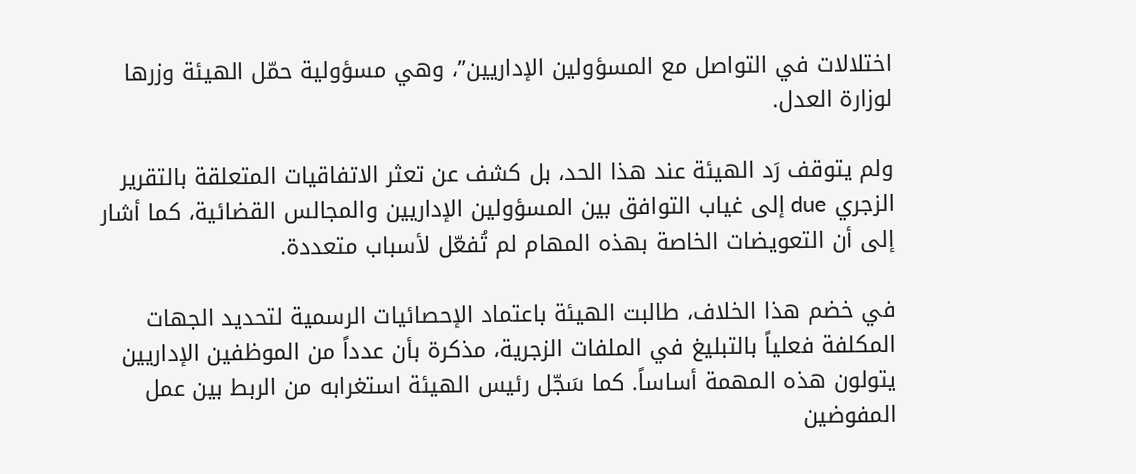اختلالات في التواصل مع المسؤولين الإداريين”، وهي مسؤولية حمّل الهيئة وزرها لوزارة العدل.

ولم يتوقف رَد الهيئة عند هذا الحد، بل كشف عن تعثر الاتفاقيات المتعلقة بالتقرير الزجري due إلى غياب التوافق بين المسؤولين الإداريين والمجالس القضائية، كما أشار إلى أن التعويضات الخاصة بهذه المهام لم تُفعّل لأسباب متعددة.

في خضم هذا الخلاف، طالبت الهيئة باعتماد الإحصائيات الرسمية لتحديد الجهات المكلفة فعلياً بالتبليغ في الملفات الزجرية، مذكرة بأن عدداً من الموظفين الإداريين يتولون هذه المهمة أساساً. كما سَجّل رئيس الهيئة استغرابه من الربط بين عمل المفوضين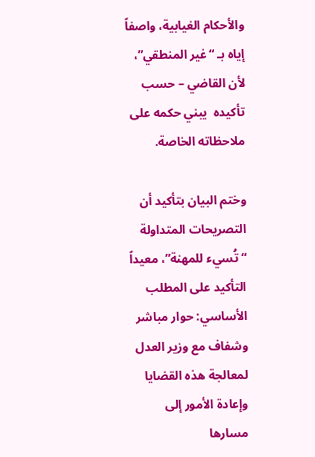والأحكام الغيابية، واصفاً إياه بـ “غير المنطقي”، لأن القاضي – حسب تأكيده  يبني حكمه على ملاحظاته الخاصة.

وختم البيان بتأكيد أن التصريحات المتداولة “تُسيء للمهنة”، معيداً التأكيد على المطلب الأساسي: حوار مباشر وشفاف مع وزير العدل لمعالجة هذه القضايا وإعادة الأمور إلى مسارها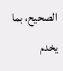الصحيح، بما يخدم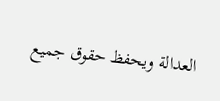العدالة ويحفظ حقوق جميع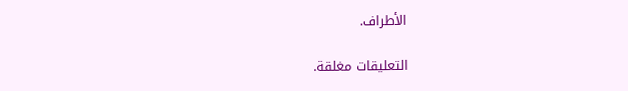الأطراف.

التعليقات مغلقة.